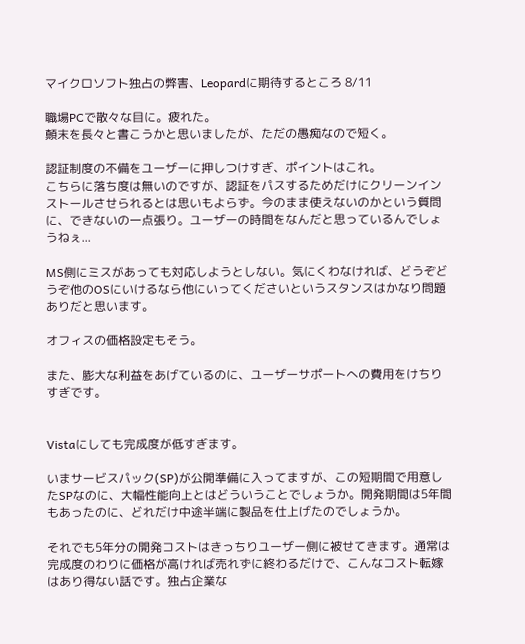マイクロソフト独占の弊害、Leopardに期待するところ 8/11

職場PCで散々な目に。疲れた。
顛末を長々と書こうかと思いましたが、ただの愚痴なので短く。

認証制度の不備をユーザーに押しつけすぎ、ポイントはこれ。
こちらに落ち度は無いのですが、認証をパスするためだけにクリーンインストールさせられるとは思いもよらず。今のまま使えないのかという質問に、できないの一点張り。ユーザーの時間をなんだと思っているんでしょうねぇ...

MS側にミスがあっても対応しようとしない。気にくわなければ、どうぞどうぞ他のOSにいけるなら他にいってくださいというスタンスはかなり問題ありだと思います。

オフィスの価格設定もそう。

また、膨大な利益をあげているのに、ユーザーサポートへの費用をけちりすぎです。


Vistaにしても完成度が低すぎます。

いまサービスパック(SP)が公開準備に入ってますが、この短期間で用意したSPなのに、大幅性能向上とはどういうことでしょうか。開発期間は5年間もあったのに、どれだけ中途半端に製品を仕上げたのでしょうか。

それでも5年分の開発コストはきっちりユーザー側に被せてきます。通常は完成度のわりに価格が高ければ売れずに終わるだけで、こんなコスト転嫁はあり得ない話です。独占企業な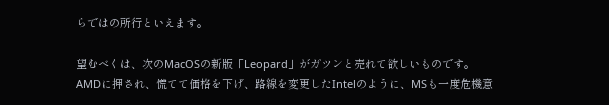らではの所行といえます。

望むべくは、次のMacOSの新版「Leopard」がガツンと売れて欲しいものです。
AMDに押され、慌てて価格を下げ、路線を変更したIntelのように、MSも一度危機意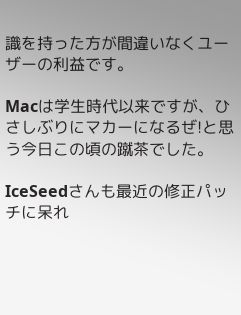識を持った方が間違いなくユーザーの利益です。

Macは学生時代以来ですが、ひさしぶりにマカーになるぜ!と思う今日この頃の蹴茶でした。

IceSeedさんも最近の修正パッチに呆れ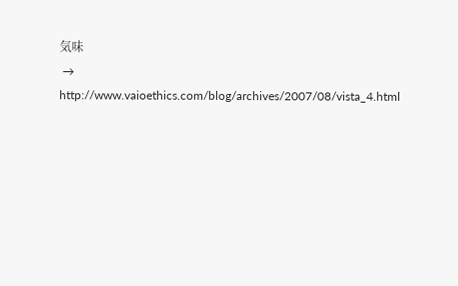気味
 → http://www.vaioethics.com/blog/archives/2007/08/vista_4.html